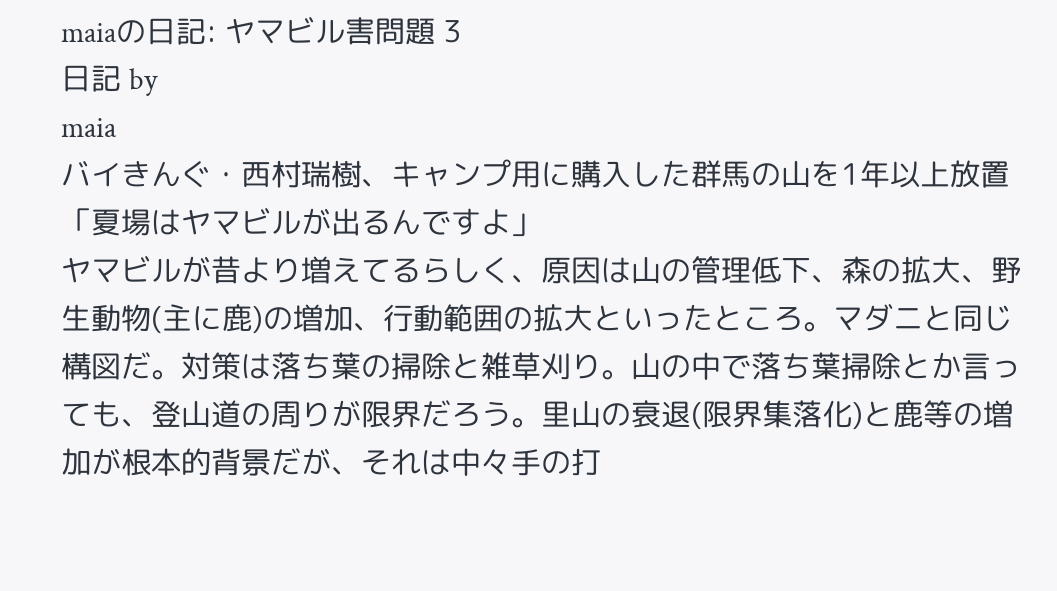maiaの日記: ヤマビル害問題 3
日記 by
maia
バイきんぐ・西村瑞樹、キャンプ用に購入した群馬の山を1年以上放置 「夏場はヤマビルが出るんですよ」
ヤマビルが昔より増えてるらしく、原因は山の管理低下、森の拡大、野生動物(主に鹿)の増加、行動範囲の拡大といったところ。マダニと同じ構図だ。対策は落ち葉の掃除と雑草刈り。山の中で落ち葉掃除とか言っても、登山道の周りが限界だろう。里山の衰退(限界集落化)と鹿等の増加が根本的背景だが、それは中々手の打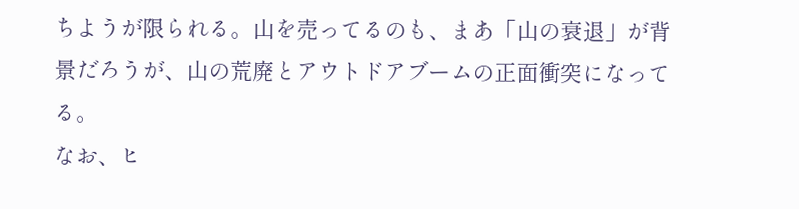ちようが限られる。山を売ってるのも、まあ「山の衰退」が背景だろうが、山の荒廃とアウトドアブームの正面衝突になってる。
なお、ヒ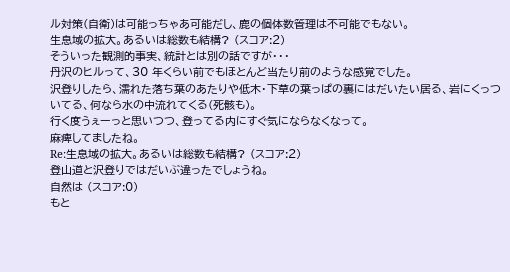ル対策(自衛)は可能っちゃあ可能だし、鹿の個体数管理は不可能でもない。
生息域の拡大。あるいは総数も結構? (スコア:2)
そういった観測的事実、統計とは別の話ですが・・・
丹沢のヒルって、30 年くらい前でもほとんど当たり前のような感覚でした。
沢登りしたら、濡れた落ち葉のあたりや低木・下草の葉っぱの裏にはだいたい居る、岩にくっついてる、何なら水の中流れてくる(死骸も)。
行く度うぇーっと思いつつ、登ってる内にすぐ気にならなくなって。
麻痺してましたね。
Re:生息域の拡大。あるいは総数も結構? (スコア:2)
登山道と沢登りではだいぶ違ったでしょうね。
自然は (スコア:0)
もと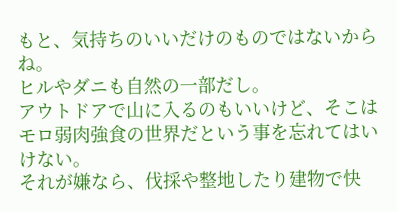もと、気持ちのいいだけのものではないからね。
ヒルやダニも自然の一部だし。
アウトドアで山に入るのもいいけど、そこはモロ弱肉強食の世界だという事を忘れてはいけない。
それが嫌なら、伐採や整地したり建物で快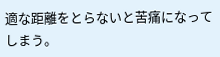適な距離をとらないと苦痛になってしまう。